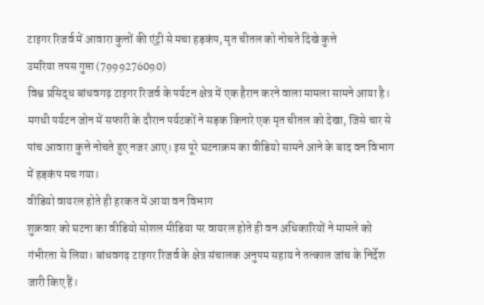टाइगर रिजर्व में आवारा कुत्तों की एंट्री से मचा हड़कंप, मृत चीतल को नोचते दिखे कुत्ते
उमरिया तपस गुप्ता (7999276090)
विश्व प्रसिद्ध बांधवगढ़ टाइगर रिजर्व के पर्यटन क्षेत्र में एक हैरान करने वाला मामला सामने आया है। मगधी पर्यटन जोन में सफारी के दौरान पर्यटकों ने सड़क किनारे एक मृत चीतल को देखा, जिसे चार से पांच आवारा कुत्ते नोचते हुए नजर आए। इस पूरे घटनाक्रम का वीडियो सामने आने के बाद वन विभाग में हड़कंप मच गया।
वीडियो वायरल होते ही हरकत में आया वन विभाग
शुक्रवार को घटना का वीडियो सोशल मीडिया पर वायरल होते ही वन अधिकारियों ने मामले को गंभीरता से लिया। बांधवगढ़ टाइगर रिजर्व के क्षेत्र संचालक अनुपम सहाय ने तत्काल जांच के निर्देश जारी किए हैं।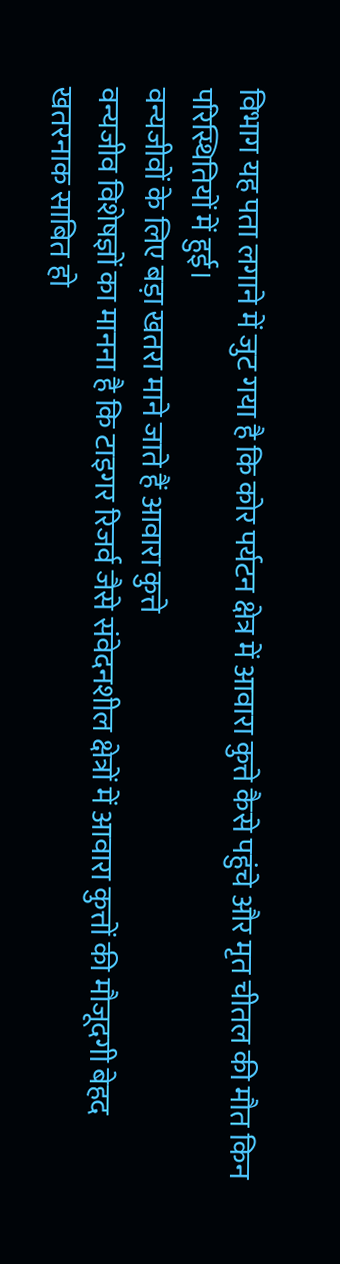विभाग यह पता लगाने में जुट गया है कि कोर पर्यटन क्षेत्र में आवारा कुत्ते कैसे पहुंचे और मृत चीतल की मौत किन परिस्थितियों में हुई।
वन्यजीवों के लिए बड़ा खतरा माने जाते हैं आवारा कुत्ते
वन्यजीव विशेषज्ञों का मानना है कि टाइगर रिजर्व जैसे संवेदनशील क्षेत्रों में आवारा कुत्तों की मौजूदगी बेहद खतरनाक साबित हो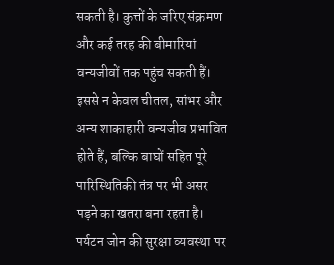सकती है। कुत्तों के जरिए संक्रमण और कई तरह की बीमारियां वन्यजीवों तक पहुंच सकती हैं। इससे न केवल चीतल, सांभर और अन्य शाकाहारी वन्यजीव प्रभावित होते हैं, बल्कि बाघों सहित पूरे पारिस्थितिकी तंत्र पर भी असर पड़ने का खतरा बना रहता है।
पर्यटन जोन की सुरक्षा व्यवस्था पर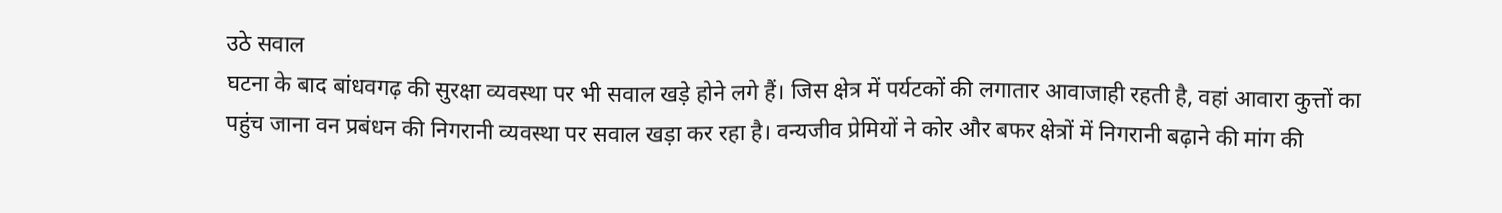उठे सवाल
घटना के बाद बांधवगढ़ की सुरक्षा व्यवस्था पर भी सवाल खड़े होने लगे हैं। जिस क्षेत्र में पर्यटकों की लगातार आवाजाही रहती है, वहां आवारा कुत्तों का पहुंच जाना वन प्रबंधन की निगरानी व्यवस्था पर सवाल खड़ा कर रहा है। वन्यजीव प्रेमियों ने कोर और बफर क्षेत्रों में निगरानी बढ़ाने की मांग की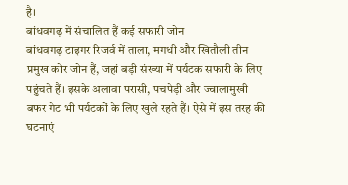है।
बांधवगढ़ में संचालित हैं कई सफारी जोन
बांधवगढ़ टाइगर रिजर्व में ताला, मगधी और खितौली तीन प्रमुख कोर जोन हैं, जहां बड़ी संख्या में पर्यटक सफारी के लिए पहुंचते हैं। इसके अलावा परासी, पचपेड़ी और ज्वालामुखी बफर गेट भी पर्यटकों के लिए खुले रहते हैं। ऐसे में इस तरह की घटनाएं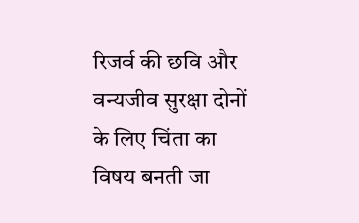रिजर्व की छवि और वन्यजीव सुरक्षा दोनों के लिए चिंता का विषय बनती जा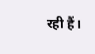रही हैं।